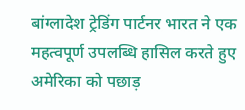बांग्लादेश ट्रेडिंग पार्टनर भारत ने एक महत्वपूर्ण उपलब्धि हासिल करते हुए अमेरिका को पछाड़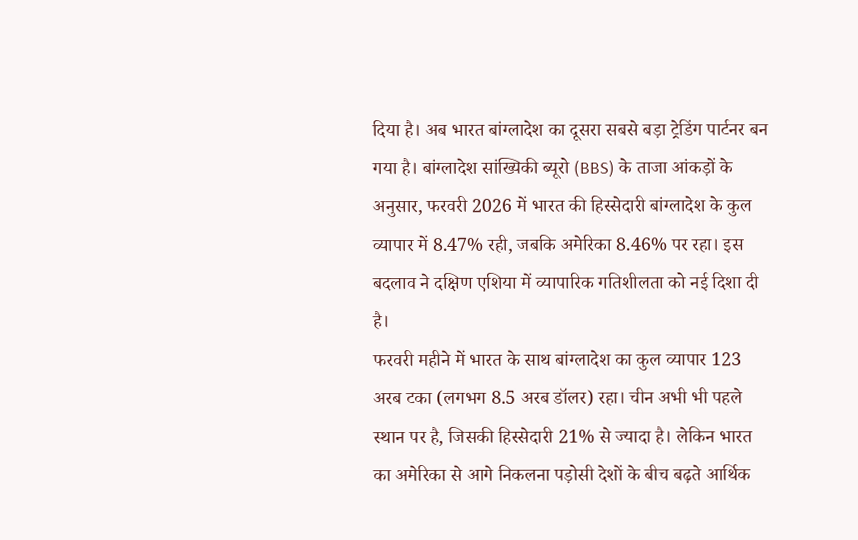दिया है। अब भारत बांग्लादेश का दूसरा सबसे बड़ा ट्रेडिंग पार्टनर बन गया है। बांग्लादेश सांख्यिकी ब्यूरो (BBS) के ताजा आंकड़ों के अनुसार, फरवरी 2026 में भारत की हिस्सेदारी बांग्लादेश के कुल व्यापार में 8.47% रही, जबकि अमेरिका 8.46% पर रहा। इस बदलाव ने दक्षिण एशिया में व्यापारिक गतिशीलता को नई दिशा दी है।
फरवरी महीने में भारत के साथ बांग्लादेश का कुल व्यापार 123 अरब टका (लगभग 8.5 अरब डॉलर) रहा। चीन अभी भी पहले स्थान पर है, जिसकी हिस्सेदारी 21% से ज्यादा है। लेकिन भारत का अमेरिका से आगे निकलना पड़ोसी देशों के बीच बढ़ते आर्थिक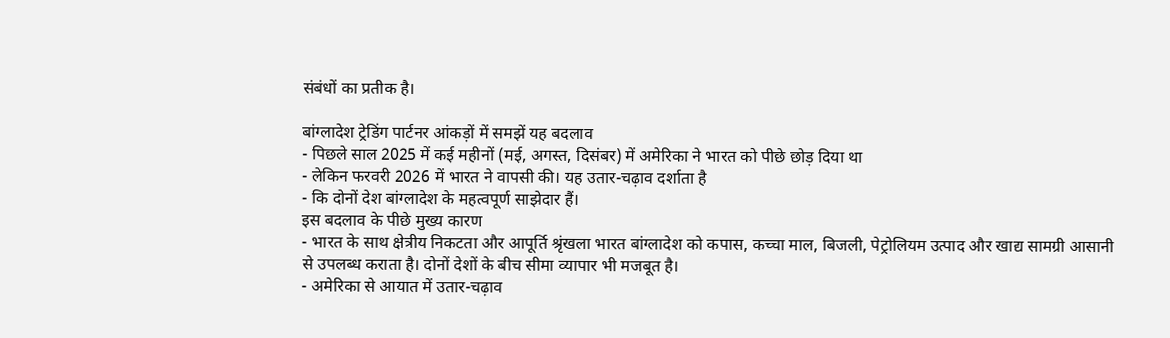संबंधों का प्रतीक है।

बांग्लादेश ट्रेडिंग पार्टनर आंकड़ों में समझें यह बदलाव
- पिछले साल 2025 में कई महीनों (मई, अगस्त, दिसंबर) में अमेरिका ने भारत को पीछे छोड़ दिया था
- लेकिन फरवरी 2026 में भारत ने वापसी की। यह उतार-चढ़ाव दर्शाता है
- कि दोनों देश बांग्लादेश के महत्वपूर्ण साझेदार हैं।
इस बदलाव के पीछे मुख्य कारण
- भारत के साथ क्षेत्रीय निकटता और आपूर्ति श्रृंखला भारत बांग्लादेश को कपास, कच्चा माल, बिजली, पेट्रोलियम उत्पाद और खाद्य सामग्री आसानी से उपलब्ध कराता है। दोनों देशों के बीच सीमा व्यापार भी मजबूत है।
- अमेरिका से आयात में उतार-चढ़ाव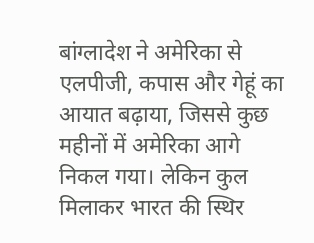बांग्लादेश ने अमेरिका से एलपीजी, कपास और गेहूं का आयात बढ़ाया, जिससे कुछ महीनों में अमेरिका आगे निकल गया। लेकिन कुल मिलाकर भारत की स्थिर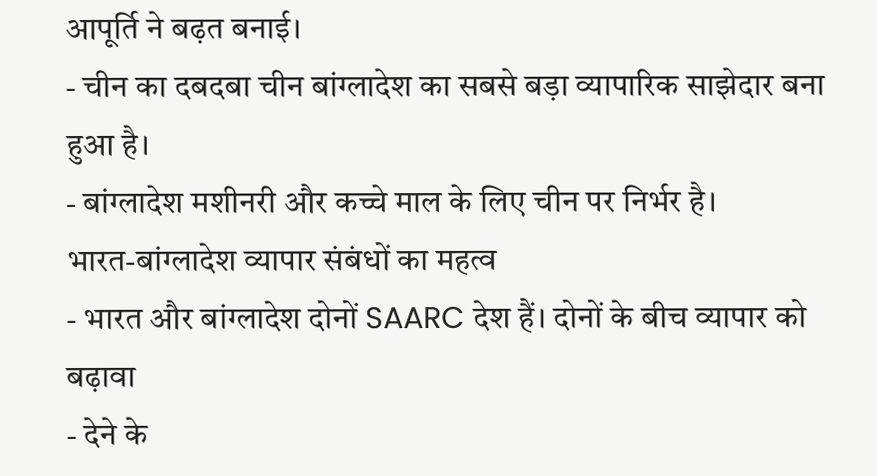आपूर्ति ने बढ़त बनाई।
- चीन का दबदबा चीन बांग्लादेश का सबसे बड़ा व्यापारिक साझेदार बना हुआ है।
- बांग्लादेश मशीनरी और कच्चे माल के लिए चीन पर निर्भर है।
भारत-बांग्लादेश व्यापार संबंधों का महत्व
- भारत और बांग्लादेश दोनों SAARC देश हैं। दोनों के बीच व्यापार को बढ़ावा
- देने के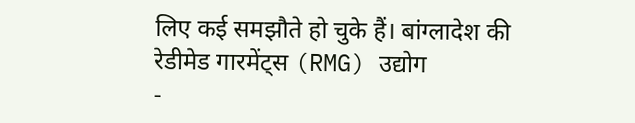लिए कई समझौते हो चुके हैं। बांग्लादेश की रेडीमेड गारमेंट्स (RMG) उद्योग
-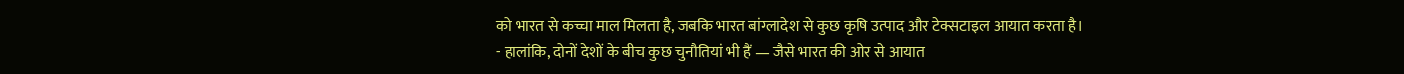को भारत से कच्चा माल मिलता है, जबकि भारत बांग्लादेश से कुछ कृषि उत्पाद और टेक्सटाइल आयात करता है।
- हालांकि, दोनों देशों के बीच कुछ चुनौतियां भी हैं — जैसे भारत की ओर से आयात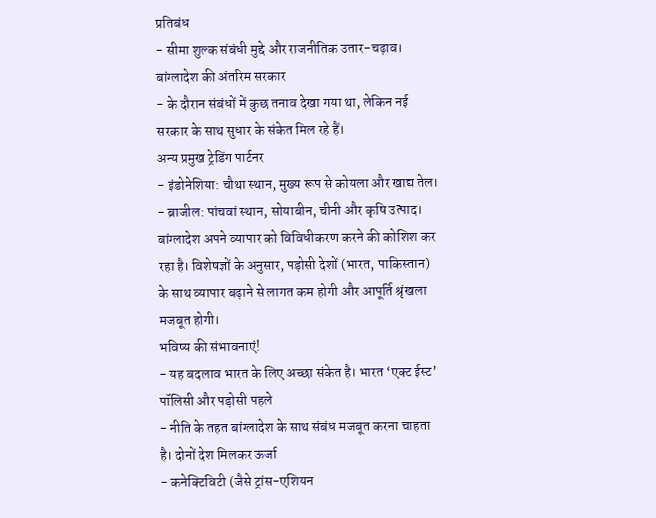प्रतिबंध
- सीमा शुल्क संबंधी मुद्दे और राजनीतिक उतार-चढ़ाव। बांग्लादेश की अंतरिम सरकार
- के दौरान संबंधों में कुछ तनाव देखा गया था, लेकिन नई सरकार के साथ सुधार के संकेत मिल रहे हैं।
अन्य प्रमुख ट्रेडिंग पार्टनर
- इंडोनेशिया: चौथा स्थान, मुख्य रूप से कोयला और खाद्य तेल।
- ब्राजील: पांचवां स्थान, सोयाबीन, चीनी और कृषि उत्पाद।
बांग्लादेश अपने व्यापार को विविधीकरण करने की कोशिश कर रहा है। विशेषज्ञों के अनुसार, पड़ोसी देशों (भारत, पाकिस्तान) के साथ व्यापार बढ़ाने से लागत कम होगी और आपूर्ति श्रृंखला मजबूत होगी।
भविष्य की संभावनाएं!
- यह बदलाव भारत के लिए अच्छा संकेत है। भारत ‘एक्ट ईस्ट’ पॉलिसी और पड़ोसी पहले
- नीति के तहत बांग्लादेश के साथ संबंध मजबूत करना चाहता है। दोनों देश मिलकर ऊर्जा
- कनेक्टिविटी (जैसे ट्रांस-एशियन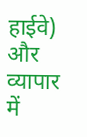हाईवे) और व्यापार में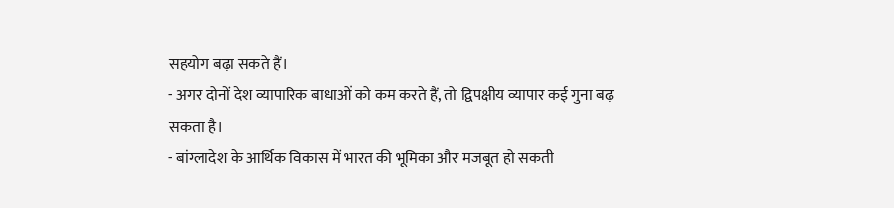सहयोग बढ़ा सकते हैं।
- अगर दोनों देश व्यापारिक बाधाओं को कम करते हैं, तो द्विपक्षीय व्यापार कई गुना बढ़ सकता है।
- बांग्लादेश के आर्थिक विकास में भारत की भूमिका और मजबूत हो सकती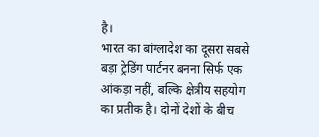है।
भारत का बांग्लादेश का दूसरा सबसे बड़ा ट्रेडिंग पार्टनर बनना सिर्फ एक आंकड़ा नहीं, बल्कि क्षेत्रीय सहयोग का प्रतीक है। दोनों देशों के बीच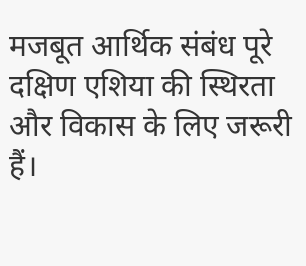मजबूत आर्थिक संबंध पूरे दक्षिण एशिया की स्थिरता और विकास के लिए जरूरी हैं।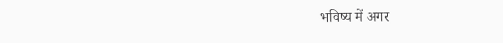भविष्य में अगर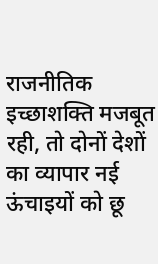राजनीतिक इच्छाशक्ति मजबूत रही, तो दोनों देशों का व्यापार नई ऊंचाइयों को छू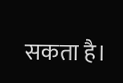सकता है।